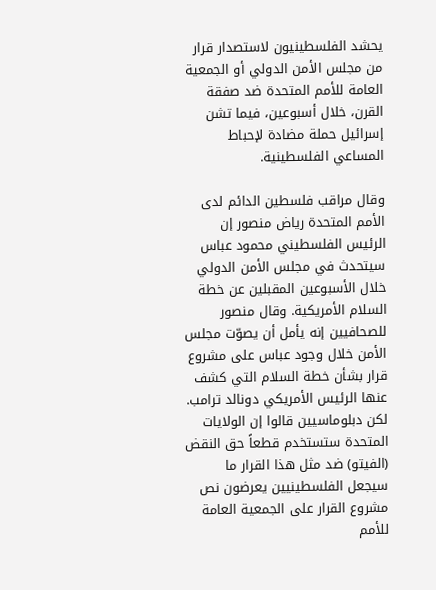يحشد الفلسطينيون لاستصدار قرار من مجلس الأمن الدولي أو الجمعية العامة للأمم المتحدة ضد صفقة القرن، خلال أسبوعين، فيما تشن إسرائيل حملة مضادة لإحباط المساعي الفلسطينية.

وقال مراقب فلسطين الدائم لدى الأمم المتحدة رياض منصور إن الرئيس الفلسطيني محمود عباس سيتحدث في مجلس الأمن الدولي خلال الأسبوعين المقبلين عن خطة السلام الأمريكية. وقال منصور للصحافيين إنه يأمل أن يصوّت مجلس الأمن خلال وجود عباس على مشروع قرار بشأن خطة السلام التي كشف عنها الرئيس الأمريكي دونالد ترامب. لكن دبلوماسيين قالوا إن الولايات المتحدة ستستخدم قطعاً حق النقض (الفيتو) ضد مثل هذا القرار ما سيجعل الفلسطينيين يعرضون نص مشروع القرار على الجمعية العامة للأمم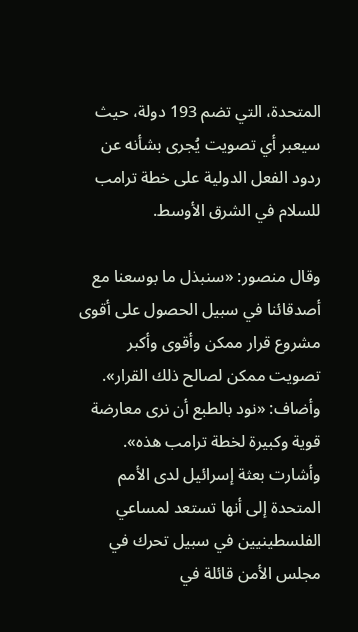المتحدة، التي تضم 193 دولة، حيث سيعبر أي تصويت يُجرى بشأنه عن ردود الفعل الدولية على خطة ترامب للسلام في الشرق الأوسط.

وقال منصور: «سنبذل ما بوسعنا مع أصدقائنا في سبيل الحصول على أقوى مشروع قرار ممكن وأقوى وأكبر تصويت ممكن لصالح ذلك القرار». وأضاف: «نود بالطبع أن نرى معارضة قوية وكبيرة لخطة ترامب هذه». وأشارت بعثة إسرائيل لدى الأمم المتحدة إلى أنها تستعد لمساعي الفلسطينيين في سبيل تحرك في مجلس الأمن قائلة في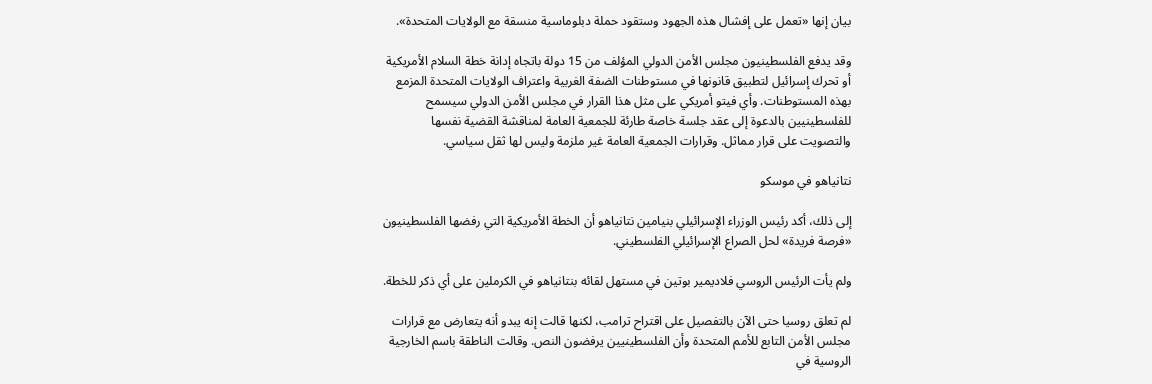بيان إنها «تعمل على إفشال هذه الجهود وستقود حملة دبلوماسية منسقة مع الولايات المتحدة».

وقد يدفع الفلسطينيون مجلس الأمن الدولي المؤلف من 15 دولة باتجاه إدانة خطة السلام الأمريكية أو تحرك إسرائيل لتطبيق قانونها في مستوطنات الضفة الغربية واعتراف الولايات المتحدة المزمع بهذه المستوطنات. وأي فيتو أمريكي على مثل هذا القرار في مجلس الأمن الدولي سيسمح للفلسطينيين بالدعوة إلى عقد جلسة خاصة طارئة للجمعية العامة لمناقشة القضية نفسها والتصويت على قرار مماثل. وقرارات الجمعية العامة غير ملزمة وليس لها ثقل سياسي.

نتانياهو في موسكو

إلى ذلك، أكد رئيس الوزراء الإسرائيلي بنيامين نتانياهو أن الخطة الأمريكية التي رفضها الفلسطينيون «فرصة فريدة» لحل الصراع الإسرائيلي الفلسطيني.

ولم يأت الرئيس الروسي فلاديمير بوتين في مستهل لقائه بنتانياهو في الكرملين على أي ذكر للخطة.

لم تعلق روسيا حتى الآن بالتفصيل على اقتراح ترامب، لكنها قالت إنه يبدو أنه يتعارض مع قرارات مجلس الأمن التابع للأمم المتحدة وأن الفلسطينيين يرفضون النص. وقالت الناطقة باسم الخارجية الروسية في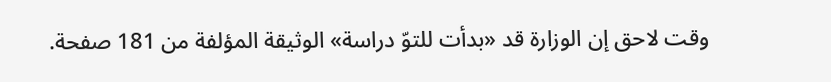وقت لاحق إن الوزارة قد «بدأت للتوّ دراسة» الوثيقة المؤلفة من 181 صفحة.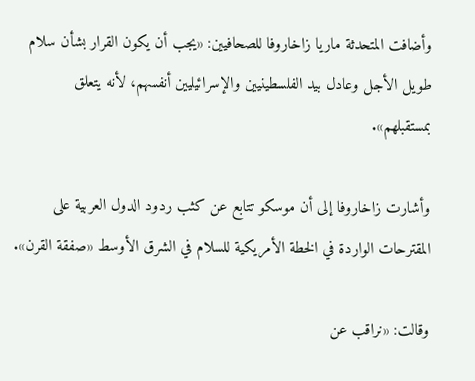وأضافت المتحدثة ماريا زاخاروفا للصحافيين: «يجب أن يكون القرار بشأن سلام طويل الأجل وعادل بيد الفلسطينيين والإسرائيليين أنفسهم، لأنه يتعلق بمستقبلهم».

وأشارت زاخاروفا إلى أن موسكو تتابع عن كثب ردود الدول العربية على المقترحات الواردة في الخطة الأمريكية للسلام في الشرق الأوسط «صفقة القرن».

وقالت: «نراقب عن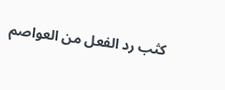كثب رد الفعل من العواصم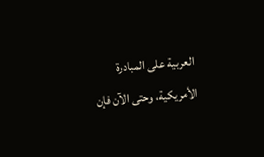العربية على المبادرة الأمريكية، وحتى الآن فإن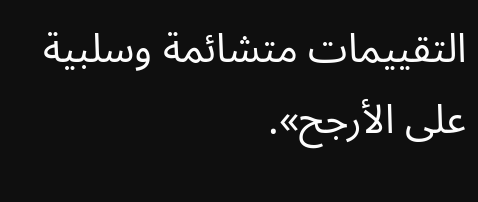التقييمات متشائمة وسلبية على الأرجح».